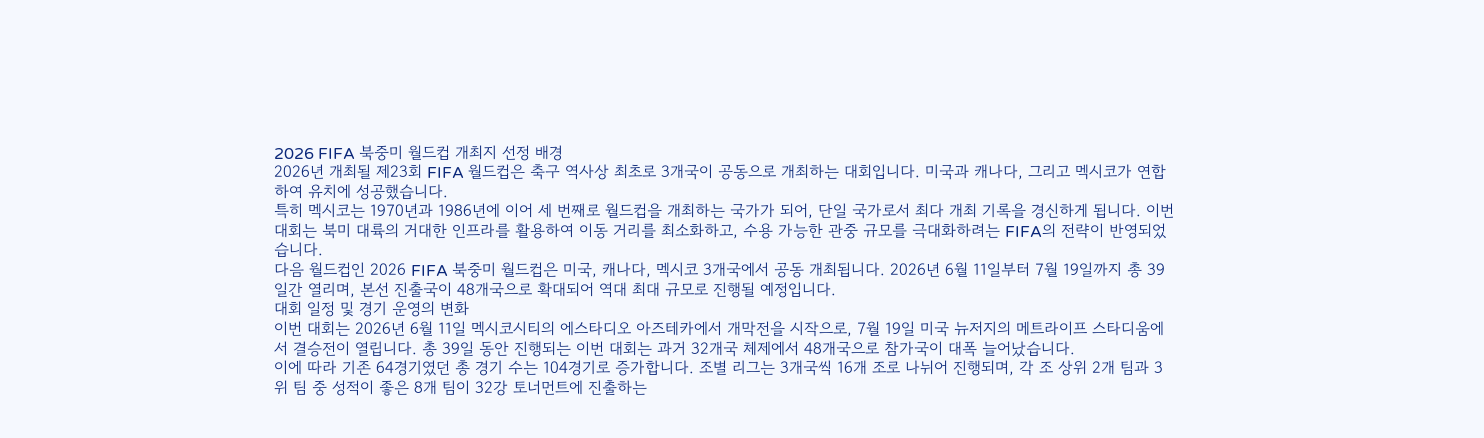2026 FIFA 북중미 월드컵 개최지 선정 배경
2026년 개최될 제23회 FIFA 월드컵은 축구 역사상 최초로 3개국이 공동으로 개최하는 대회입니다. 미국과 캐나다, 그리고 멕시코가 연합하여 유치에 성공했습니다.
특히 멕시코는 1970년과 1986년에 이어 세 번째로 월드컵을 개최하는 국가가 되어, 단일 국가로서 최다 개최 기록을 경신하게 됩니다. 이번 대회는 북미 대륙의 거대한 인프라를 활용하여 이동 거리를 최소화하고, 수용 가능한 관중 규모를 극대화하려는 FIFA의 전략이 반영되었습니다.
다음 월드컵인 2026 FIFA 북중미 월드컵은 미국, 캐나다, 멕시코 3개국에서 공동 개최됩니다. 2026년 6월 11일부터 7월 19일까지 총 39일간 열리며, 본선 진출국이 48개국으로 확대되어 역대 최대 규모로 진행될 예정입니다.
대회 일정 및 경기 운영의 변화
이번 대회는 2026년 6월 11일 멕시코시티의 에스타디오 아즈테카에서 개막전을 시작으로, 7월 19일 미국 뉴저지의 메트라이프 스타디움에서 결승전이 열립니다. 총 39일 동안 진행되는 이번 대회는 과거 32개국 체제에서 48개국으로 참가국이 대폭 늘어났습니다.
이에 따라 기존 64경기였던 총 경기 수는 104경기로 증가합니다. 조별 리그는 3개국씩 16개 조로 나뉘어 진행되며, 각 조 상위 2개 팀과 3위 팀 중 성적이 좋은 8개 팀이 32강 토너먼트에 진출하는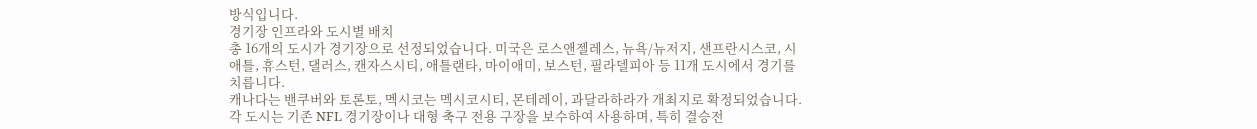방식입니다.
경기장 인프라와 도시별 배치
총 16개의 도시가 경기장으로 선정되었습니다. 미국은 로스앤젤레스, 뉴욕/뉴저지, 샌프란시스코, 시애틀, 휴스턴, 댈러스, 캔자스시티, 애틀랜타, 마이애미, 보스턴, 필라델피아 등 11개 도시에서 경기를 치릅니다.
캐나다는 밴쿠버와 토론토, 멕시코는 멕시코시티, 몬테레이, 과달라하라가 개최지로 확정되었습니다. 각 도시는 기존 NFL 경기장이나 대형 축구 전용 구장을 보수하여 사용하며, 특히 결승전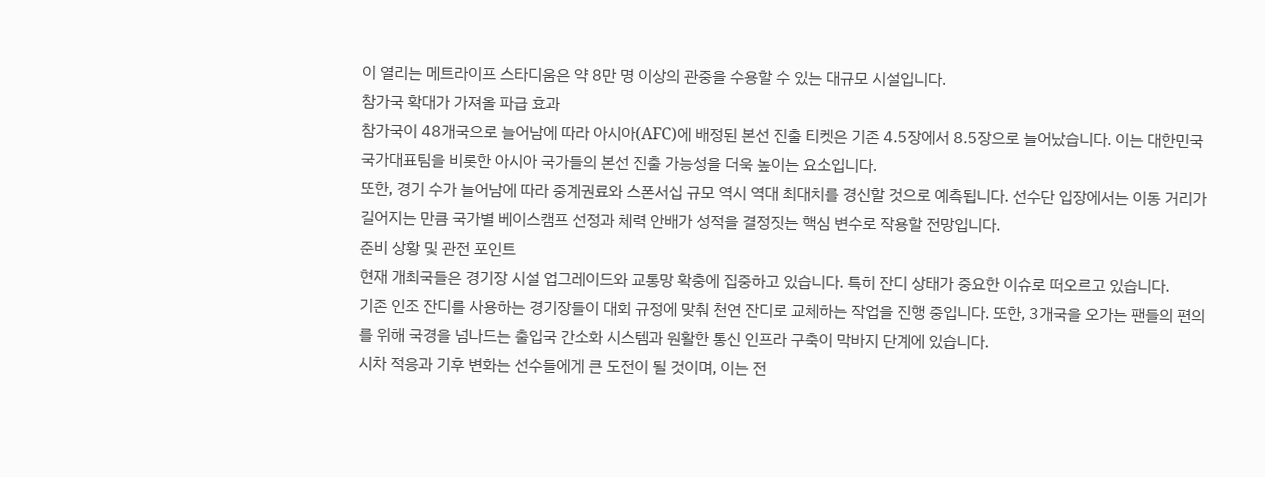이 열리는 메트라이프 스타디움은 약 8만 명 이상의 관중을 수용할 수 있는 대규모 시설입니다.
참가국 확대가 가져올 파급 효과
참가국이 48개국으로 늘어남에 따라 아시아(AFC)에 배정된 본선 진출 티켓은 기존 4.5장에서 8.5장으로 늘어났습니다. 이는 대한민국 국가대표팀을 비롯한 아시아 국가들의 본선 진출 가능성을 더욱 높이는 요소입니다.
또한, 경기 수가 늘어남에 따라 중계권료와 스폰서십 규모 역시 역대 최대치를 경신할 것으로 예측됩니다. 선수단 입장에서는 이동 거리가 길어지는 만큼 국가별 베이스캠프 선정과 체력 안배가 성적을 결정짓는 핵심 변수로 작용할 전망입니다.
준비 상황 및 관전 포인트
현재 개최국들은 경기장 시설 업그레이드와 교통망 확충에 집중하고 있습니다. 특히 잔디 상태가 중요한 이슈로 떠오르고 있습니다.
기존 인조 잔디를 사용하는 경기장들이 대회 규정에 맞춰 천연 잔디로 교체하는 작업을 진행 중입니다. 또한, 3개국을 오가는 팬들의 편의를 위해 국경을 넘나드는 출입국 간소화 시스템과 원활한 통신 인프라 구축이 막바지 단계에 있습니다.
시차 적응과 기후 변화는 선수들에게 큰 도전이 될 것이며, 이는 전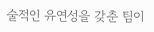술적인 유연성을 갖춘 팀이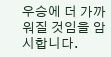우승에 더 가까워질 것임을 암시합니다.